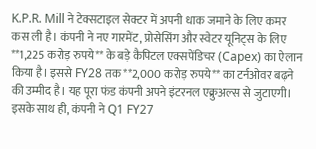K.P.R. Mill ने टेक्सटाइल सेक्टर में अपनी धाक जमाने के लिए कमर कस ली है। कंपनी ने नए गारमेंट, प्रोसेसिंग और स्वेटर यूनिट्स के लिए **1,225 करोड़ रुपये** के बड़े कैपिटल एक्सपेंडिचर (Capex) का ऐलान किया है। इससे FY28 तक **2,000 करोड़ रुपये** का टर्नओवर बढ़ने की उम्मीद है। यह पूरा फंड कंपनी अपने इंटरनल एक्रुअल्स से जुटाएगी। इसके साथ ही, कंपनी ने Q1 FY27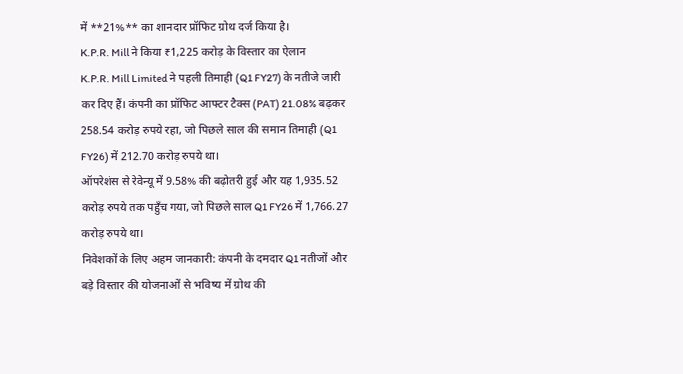में **21%** का शानदार प्रॉफिट ग्रोथ दर्ज किया है।
K.P.R. Mill ने किया ₹1,225 करोड़ के विस्तार का ऐलान
K.P.R. Mill Limited ने पहली तिमाही (Q1 FY27) के नतीजे जारी कर दिए हैं। कंपनी का प्रॉफिट आफ्टर टैक्स (PAT) 21.08% बढ़कर 258.54 करोड़ रुपये रहा, जो पिछले साल की समान तिमाही (Q1 FY26) में 212.70 करोड़ रुपये था।
ऑपरेशंस से रेवेन्यू में 9.58% की बढ़ोतरी हुई और यह 1,935.52 करोड़ रुपये तक पहुँच गया, जो पिछले साल Q1 FY26 में 1,766.27 करोड़ रुपये था।
निवेशकों के लिए अहम जानकारी: कंपनी के दमदार Q1 नतीजों और बड़े विस्तार की योजनाओं से भविष्य में ग्रोथ की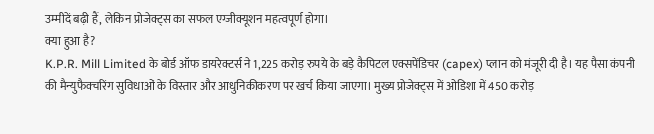उम्मीदें बढ़ी हैं, लेकिन प्रोजेक्ट्स का सफल एग्जीक्यूशन महत्वपूर्ण होगा।
क्या हुआ है?
K.P.R. Mill Limited के बोर्ड ऑफ डायरेक्टर्स ने 1,225 करोड़ रुपये के बड़े कैपिटल एक्सपेंडिचर (capex) प्लान को मंजूरी दी है। यह पैसा कंपनी की मैन्युफैक्चरिंग सुविधाओं के विस्तार और आधुनिकीकरण पर खर्च किया जाएगा। मुख्य प्रोजेक्ट्स में ओडिशा में 450 करोड़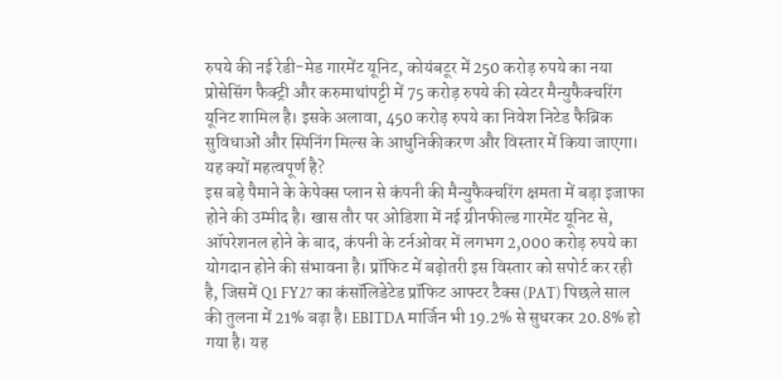रुपये की नई रेडी-मेड गारमेंट यूनिट, कोयंबटूर में 250 करोड़ रुपये का नया प्रोसेसिंग फैक्ट्री और करुमाथांपट्टी में 75 करोड़ रुपये की स्वेटर मैन्युफैक्चरिंग यूनिट शामिल है। इसके अलावा, 450 करोड़ रुपये का निवेश निटेड फैब्रिक सुविधाओं और स्पिनिंग मिल्स के आधुनिकीकरण और विस्तार में किया जाएगा।
यह क्यों महत्वपूर्ण है?
इस बड़े पैमाने के केपेक्स प्लान से कंपनी की मैन्युफैक्चरिंग क्षमता में बड़ा इजाफा होने की उम्मीद है। खास तौर पर ओडिशा में नई ग्रीनफील्ड गारमेंट यूनिट से, ऑपरेशनल होने के बाद, कंपनी के टर्नओवर में लगभग 2,000 करोड़ रुपये का योगदान होने की संभावना है। प्रॉफिट में बढ़ोतरी इस विस्तार को सपोर्ट कर रही है, जिसमें Q1 FY27 का कंसॉलिडेटेड प्रॉफिट आफ्टर टैक्स (PAT) पिछले साल की तुलना में 21% बढ़ा है। EBITDA मार्जिन भी 19.2% से सुधरकर 20.8% हो गया है। यह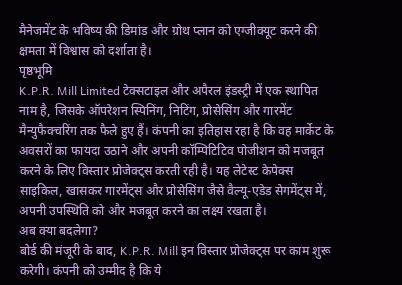मैनेजमेंट के भविष्य की डिमांड और ग्रोथ प्लान को एग्जीक्यूट करने की क्षमता में विश्वास को दर्शाता है।
पृष्ठभूमि
K.P.R. Mill Limited टेक्सटाइल और अपैरल इंडस्ट्री में एक स्थापित नाम है, जिसके ऑपरेशन स्पिनिंग, निटिंग, प्रोसेसिंग और गारमेंट मैन्युफैक्चरिंग तक फैले हुए हैं। कंपनी का इतिहास रहा है कि वह मार्केट के अवसरों का फायदा उठाने और अपनी कॉम्पिटिटिव पोजीशन को मजबूत करने के लिए विस्तार प्रोजेक्ट्स करती रही है। यह लेटेस्ट केपेक्स साइकिल, खासकर गारमेंट्स और प्रोसेसिंग जैसे वैल्यू-एडेड सेगमेंट्स में, अपनी उपस्थिति को और मजबूत करने का लक्ष्य रखता है।
अब क्या बदलेगा?
बोर्ड की मंजूरी के बाद, K.P.R. Mill इन विस्तार प्रोजेक्ट्स पर काम शुरू करेगी। कंपनी को उम्मीद है कि ये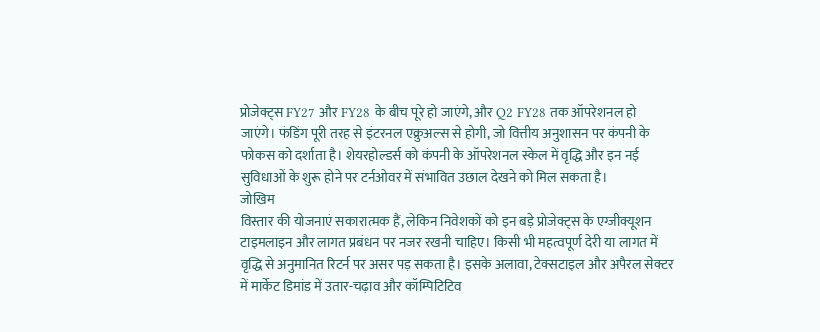प्रोजेक्ट्स FY27 और FY28 के बीच पूरे हो जाएंगे, और Q2 FY28 तक ऑपरेशनल हो जाएंगे। फंडिंग पूरी तरह से इंटरनल एक्रुअल्स से होगी, जो वित्तीय अनुशासन पर कंपनी के फोकस को दर्शाता है। शेयरहोल्डर्स को कंपनी के ऑपरेशनल स्केल में वृद्धि और इन नई सुविधाओं के शुरू होने पर टर्नओवर में संभावित उछाल देखने को मिल सकता है।
जोखिम
विस्तार की योजनाएं सकारात्मक हैं, लेकिन निवेशकों को इन बड़े प्रोजेक्ट्स के एग्जीक्यूशन टाइमलाइन और लागत प्रबंधन पर नजर रखनी चाहिए। किसी भी महत्वपूर्ण देरी या लागत में वृद्धि से अनुमानित रिटर्न पर असर पड़ सकता है। इसके अलावा, टेक्सटाइल और अपैरल सेक्टर में मार्केट डिमांड में उतार-चढ़ाव और कॉम्पिटिटिव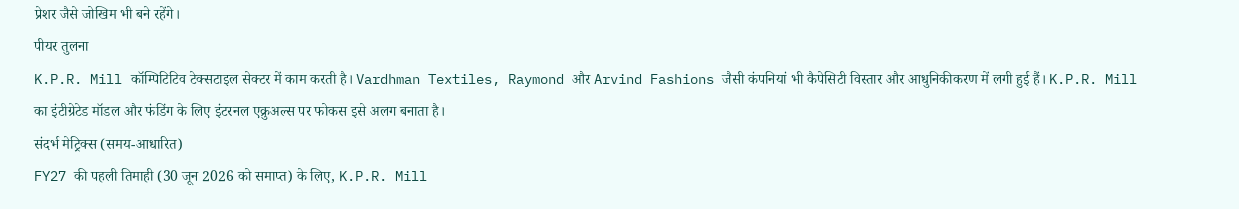प्रेशर जैसे जोखिम भी बने रहेंगे।
पीयर तुलना
K.P.R. Mill कॉम्पिटिटिव टेक्सटाइल सेक्टर में काम करती है। Vardhman Textiles, Raymond और Arvind Fashions जैसी कंपनियां भी कैपेसिटी विस्तार और आधुनिकीकरण में लगी हुई हैं। K.P.R. Mill का इंटीग्रेटेड मॉडल और फंडिंग के लिए इंटरनल एक्रुअल्स पर फोकस इसे अलग बनाता है।
संदर्भ मेट्रिक्स (समय-आधारित)
FY27 की पहली तिमाही (30 जून 2026 को समाप्त) के लिए, K.P.R. Mill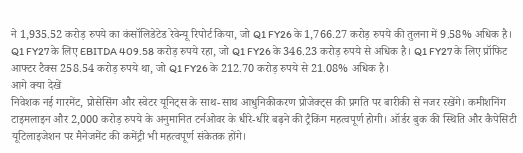ने 1,935.52 करोड़ रुपये का कंसॉलिडेटेड रेवेन्यू रिपोर्ट किया, जो Q1 FY26 के 1,766.27 करोड़ रुपये की तुलना में 9.58% अधिक है। Q1 FY27 के लिए EBITDA 409.58 करोड़ रुपये रहा, जो Q1 FY26 के 346.23 करोड़ रुपये से अधिक है। Q1 FY27 के लिए प्रॉफिट आफ्टर टैक्स 258.54 करोड़ रुपये था, जो Q1 FY26 के 212.70 करोड़ रुपये से 21.08% अधिक है।
आगे क्या देखें
निवेशक नई गारमेंट, प्रोसेसिंग और स्वेटर यूनिट्स के साथ-साथ आधुनिकीकरण प्रोजेक्ट्स की प्रगति पर बारीकी से नजर रखेंगे। कमीशनिंग टाइमलाइन और 2,000 करोड़ रुपये के अनुमानित टर्नओवर के धीरे-धीरे बढ़ने की ट्रैकिंग महत्वपूर्ण होगी। ऑर्डर बुक की स्थिति और कैपेसिटी यूटिलाइजेशन पर मैनेजमेंट की कमेंट्री भी महत्वपूर्ण संकेतक होंगे।